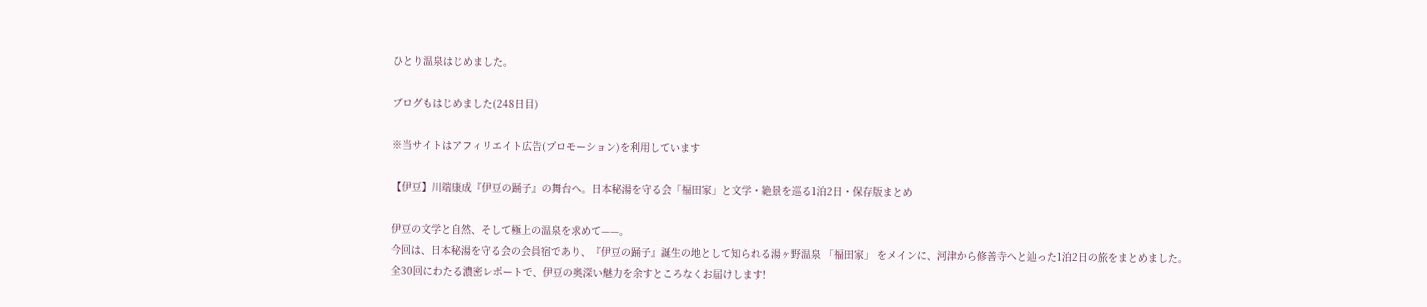ひとり温泉はじめました。

ブログもはじめました(248日目)

※当サイトはアフィリエイト広告(プロモーション)を利用しています

【伊豆】川端康成『伊豆の踊子』の舞台へ。日本秘湯を守る会「福田家」と文学・絶景を巡る1泊2日・保存版まとめ

伊豆の文学と自然、そして極上の温泉を求めて——。
今回は、日本秘湯を守る会の会員宿であり、『伊豆の踊子』誕生の地として知られる湯ヶ野温泉 「福田家」 をメインに、河津から修善寺へと辿った1泊2日の旅をまとめました。
全30回にわたる濃密レポートで、伊豆の奥深い魅力を余すところなくお届けします!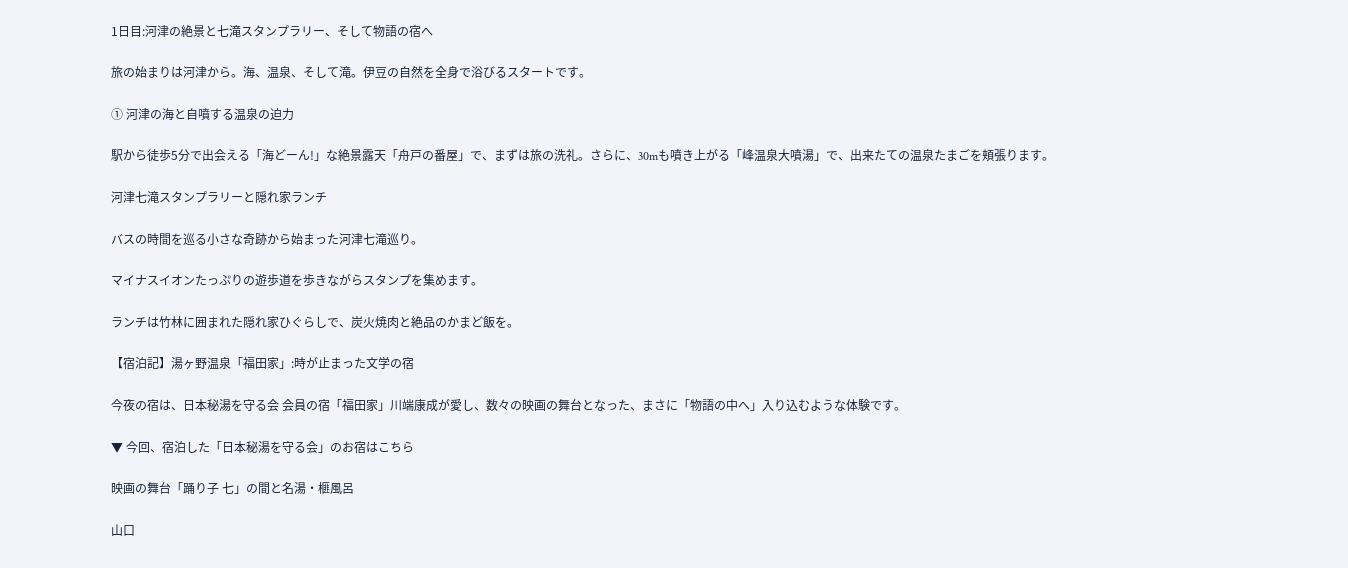1日目:河津の絶景と七滝スタンプラリー、そして物語の宿へ

旅の始まりは河津から。海、温泉、そして滝。伊豆の自然を全身で浴びるスタートです。

① 河津の海と自噴する温泉の迫力

駅から徒歩5分で出会える「海どーん!」な絶景露天「舟戸の番屋」で、まずは旅の洗礼。さらに、30mも噴き上がる「峰温泉大噴湯」で、出来たての温泉たまごを頬張ります。

河津七滝スタンプラリーと隠れ家ランチ

バスの時間を巡る小さな奇跡から始まった河津七滝巡り。

マイナスイオンたっぷりの遊歩道を歩きながらスタンプを集めます。

ランチは竹林に囲まれた隠れ家ひぐらしで、炭火焼肉と絶品のかまど飯を。

【宿泊記】湯ヶ野温泉「福田家」:時が止まった文学の宿

今夜の宿は、日本秘湯を守る会 会員の宿「福田家」川端康成が愛し、数々の映画の舞台となった、まさに「物語の中へ」入り込むような体験です。

▼ 今回、宿泊した「日本秘湯を守る会」のお宿はこちら

映画の舞台「踊り子 七」の間と名湯・榧風呂

山口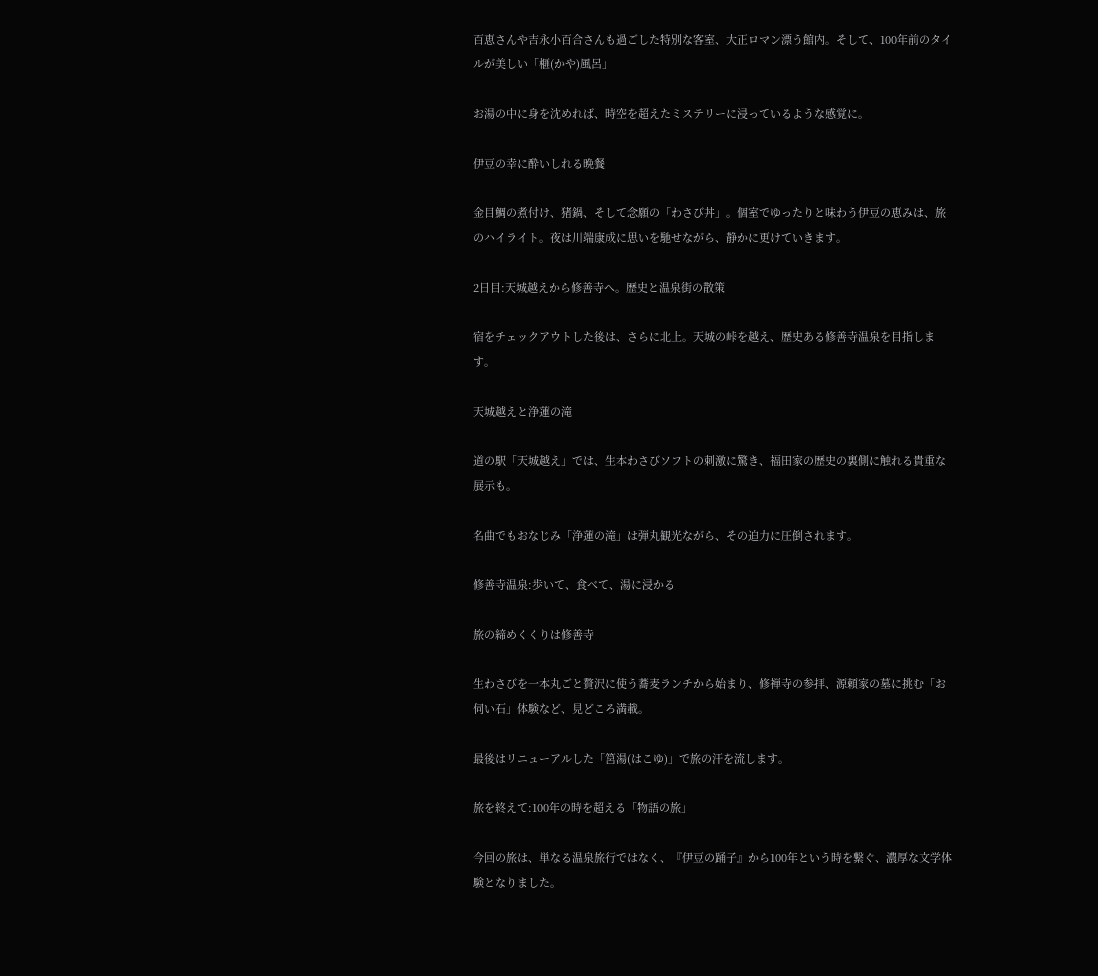百恵さんや吉永小百合さんも過ごした特別な客室、大正ロマン漂う館内。そして、100年前のタイルが美しい「榧(かや)風呂」

お湯の中に身を沈めれば、時空を超えたミステリーに浸っているような感覚に。

伊豆の幸に酔いしれる晩餐

金目鯛の煮付け、猪鍋、そして念願の「わさび丼」。個室でゆったりと味わう伊豆の恵みは、旅のハイライト。夜は川端康成に思いを馳せながら、静かに更けていきます。

2日目:天城越えから修善寺へ。歴史と温泉街の散策

宿をチェックアウトした後は、さらに北上。天城の峠を越え、歴史ある修善寺温泉を目指します。

天城越えと浄蓮の滝

道の駅「天城越え」では、生本わさびソフトの刺激に驚き、福田家の歴史の裏側に触れる貴重な展示も。

名曲でもおなじみ「浄蓮の滝」は弾丸観光ながら、その迫力に圧倒されます。

修善寺温泉:歩いて、食べて、湯に浸かる

旅の締めくくりは修善寺

生わさびを一本丸ごと贅沢に使う蕎麦ランチから始まり、修禅寺の参拝、源頼家の墓に挑む「お伺い石」体験など、見どころ満載。

最後はリニューアルした「筥湯(はこゆ)」で旅の汗を流します。

旅を終えて:100年の時を超える「物語の旅」

今回の旅は、単なる温泉旅行ではなく、『伊豆の踊子』から100年という時を繋ぐ、濃厚な文学体験となりました。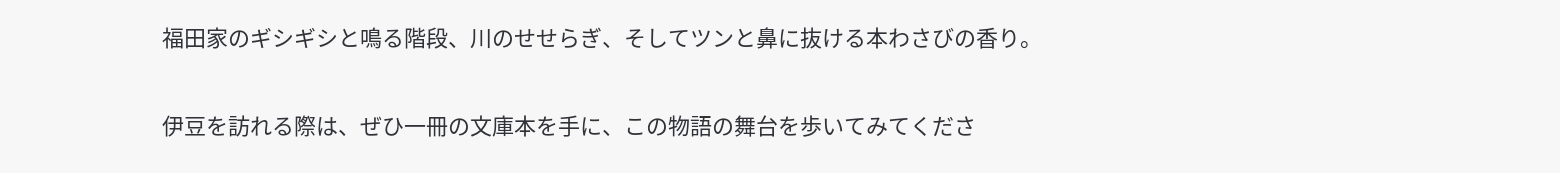福田家のギシギシと鳴る階段、川のせせらぎ、そしてツンと鼻に抜ける本わさびの香り。

伊豆を訪れる際は、ぜひ一冊の文庫本を手に、この物語の舞台を歩いてみてくださ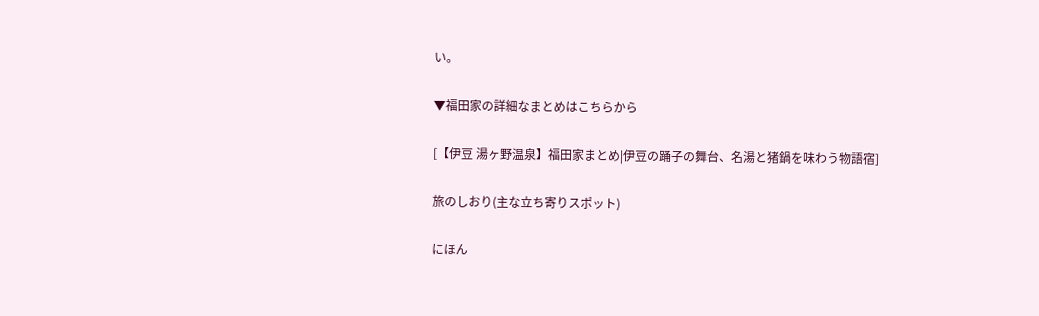い。

▼福田家の詳細なまとめはこちらから

[【伊豆 湯ヶ野温泉】福田家まとめ|伊豆の踊子の舞台、名湯と猪鍋を味わう物語宿]

旅のしおり(主な立ち寄りスポット)

にほん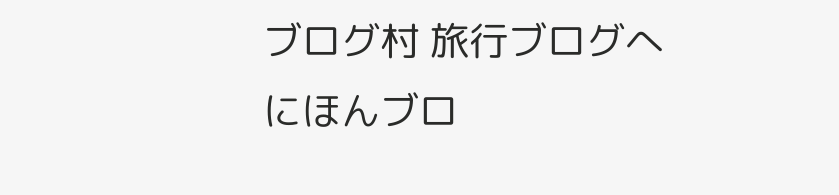ブログ村 旅行ブログへ
にほんブロ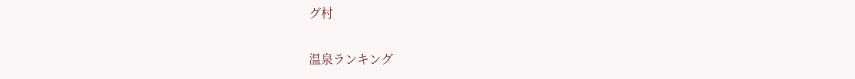グ村

温泉ランキング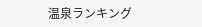温泉ランキング